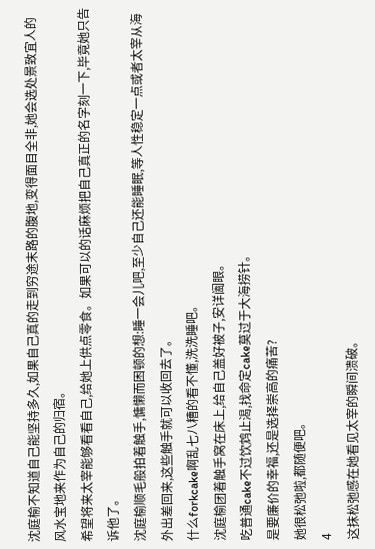沈庭榆不知道自己能坚持多久,如果自己真的走到穷途末路的腹地,变得面目全非,她会选处景致宜人的风水宝地来作为自己的归宿。
希望将来太宰能够看看自己,给她上供点零食。如果可以的话麻烦把自己真正的名字刻一下,毕竟她只告诉他了。
沈庭榆顺毛般拍着触手,慵懒而困顿的想:睡一会儿吧,至少自己还能睡眠,等人性稳定一点或者太宰从海外出差回来,这些触手就可以收回去了。
什么forkcake啊乱七八糟的看不懂,洗洗睡吧。
沈庭榆团着触手窝在床上,给自己盖好被子,安详阖眼。
吃普通cake不过饮鸩止渴,找命定cake莫过于大海捞针。
是要廉价的幸福,还是选择崇高的痛苦?
她很松弛啦,都随便吧。
4
这抹松弛感在她看见太宰的瞬间溃破。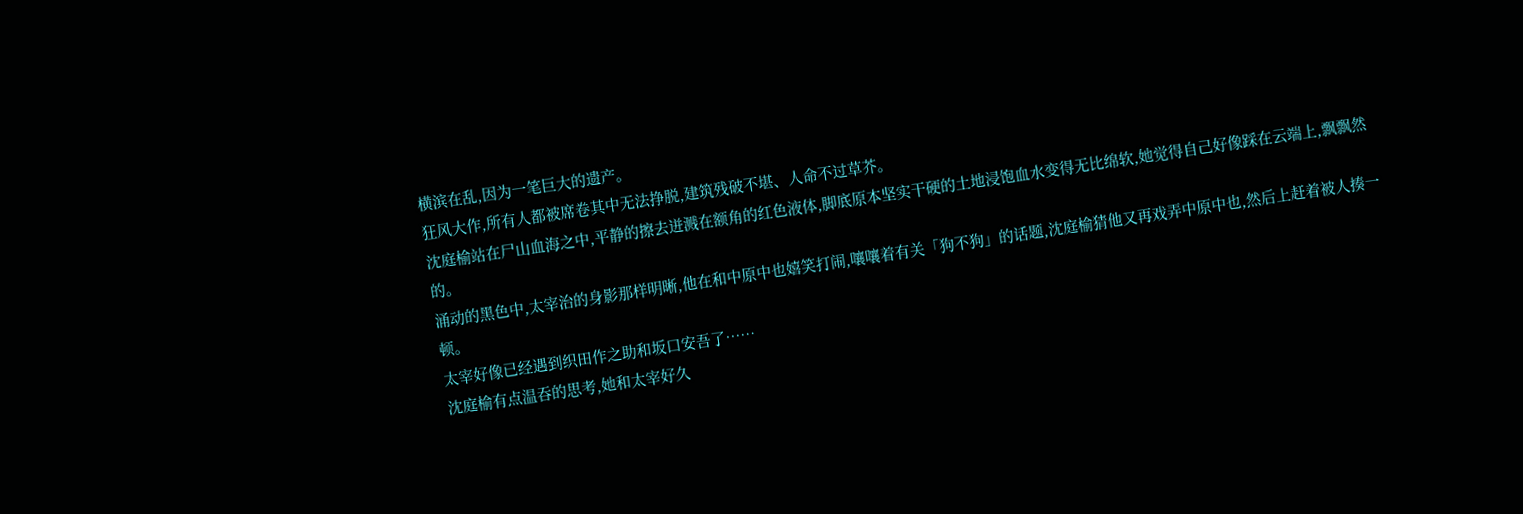横滨在乱,因为一笔巨大的遗产。
狂风大作,所有人都被席卷其中无法挣脱,建筑残破不堪、人命不过草芥。
沈庭榆站在尸山血海之中,平静的擦去迸溅在额角的红色液体,脚底原本坚实干硬的土地浸饱血水变得无比绵软,她觉得自己好像踩在云端上,飘飘然的。
涌动的黑色中,太宰治的身影那样明晰,他在和中原中也嬉笑打闹,嚷嚷着有关「狗不狗」的话题,沈庭榆猜他又再戏弄中原中也,然后上赶着被人揍一顿。
太宰好像已经遇到织田作之助和坂口安吾了……
沈庭榆有点温吞的思考,她和太宰好久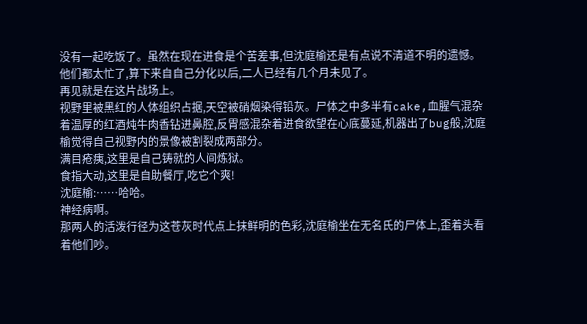没有一起吃饭了。虽然在现在进食是个苦差事,但沈庭榆还是有点说不清道不明的遗憾。
他们都太忙了,算下来自自己分化以后,二人已经有几个月未见了。
再见就是在这片战场上。
视野里被黑红的人体组织占据,天空被硝烟染得铅灰。尸体之中多半有cake,血腥气混杂着温厚的红酒炖牛肉香钻进鼻腔,反胃感混杂着进食欲望在心底蔓延,机器出了bug般,沈庭榆觉得自己视野内的景像被割裂成两部分。
满目疮痍,这里是自己铸就的人间炼狱。
食指大动,这里是自助餐厅,吃它个爽!
沈庭榆:……哈哈。
神经病啊。
那两人的活泼行径为这苍灰时代点上抹鲜明的色彩,沈庭榆坐在无名氏的尸体上,歪着头看着他们吵。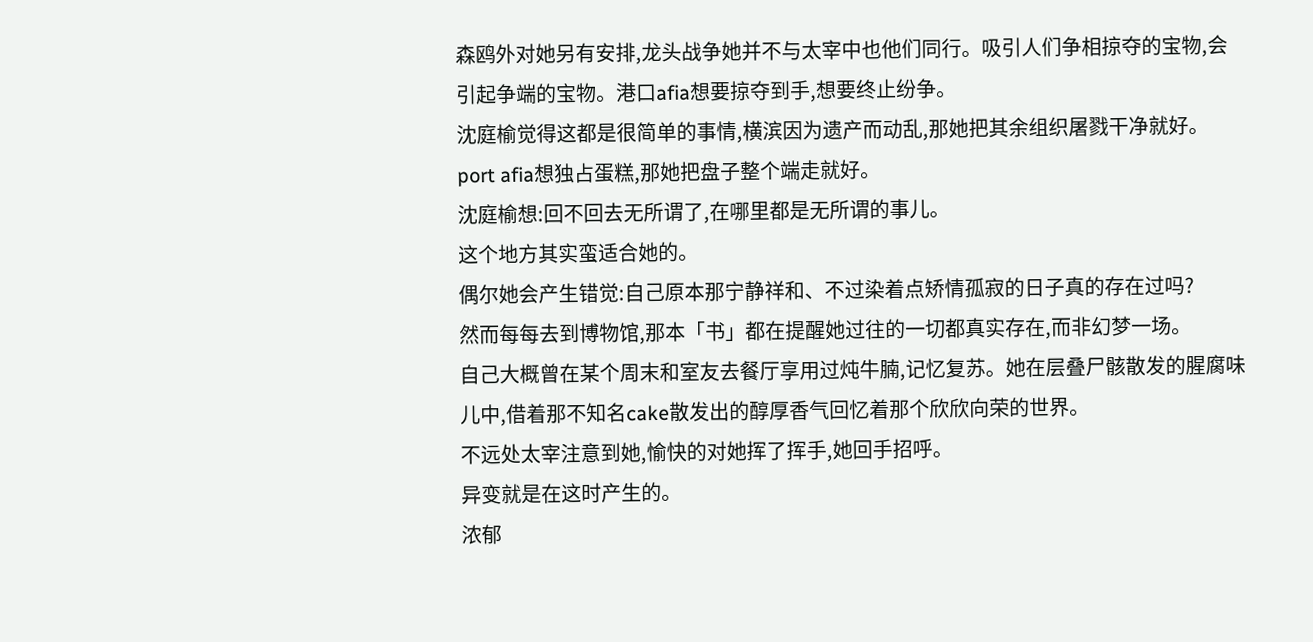森鸥外对她另有安排,龙头战争她并不与太宰中也他们同行。吸引人们争相掠夺的宝物,会引起争端的宝物。港口afia想要掠夺到手,想要终止纷争。
沈庭榆觉得这都是很简单的事情,横滨因为遗产而动乱,那她把其余组织屠戮干净就好。port afia想独占蛋糕,那她把盘子整个端走就好。
沈庭榆想:回不回去无所谓了,在哪里都是无所谓的事儿。
这个地方其实蛮适合她的。
偶尔她会产生错觉:自己原本那宁静祥和、不过染着点矫情孤寂的日子真的存在过吗?
然而每每去到博物馆,那本「书」都在提醒她过往的一切都真实存在,而非幻梦一场。
自己大概曾在某个周末和室友去餐厅享用过炖牛腩,记忆复苏。她在层叠尸骸散发的腥腐味儿中,借着那不知名cake散发出的醇厚香气回忆着那个欣欣向荣的世界。
不远处太宰注意到她,愉快的对她挥了挥手,她回手招呼。
异变就是在这时产生的。
浓郁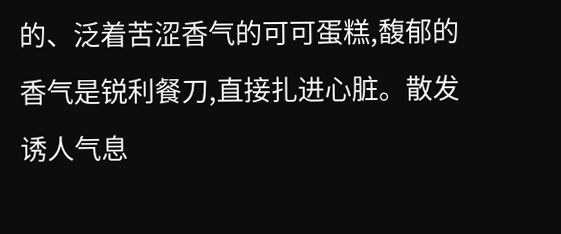的、泛着苦涩香气的可可蛋糕,馥郁的香气是锐利餐刀,直接扎进心脏。散发诱人气息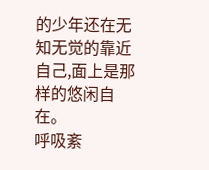的少年还在无知无觉的靠近自己,面上是那样的悠闲自在。
呼吸紊